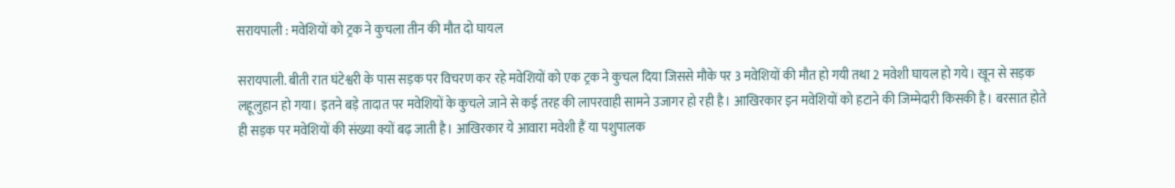सरायपाली : मवेशियों को ट्रक ने कुचला तीन की मौत दो घायल

सरायपाली. बीती रात घंटेश्वरी के पास सड़क पर विचरण कर रहे मवेशियों को एक ट्रक ने कुचल दिया जिससे मौके पर 3 मवेशियों की मौत हो गयी तथा 2 मवेशी घायल हो गये। खून से सड़क लहूलुहान हो गया। इतने बड़े तादात पर मवेशियों के कुचले जाने से कई तरह की लापरवाही सामने उजागर हो रही है। आखिरकार इन मवेशियों को हटाने की जिम्मेदारी किसकी है। बरसात होते ही सड़क पर मवेशियों की संख्या क्यों बढ़ जाती है। आखिरकार ये आवारा मवेशी हैं या पशुपालक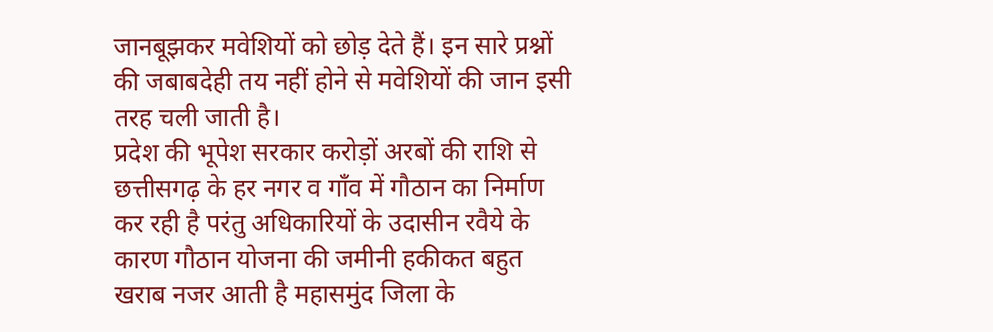जानबूझकर मवेशियों को छोड़ देते हैं। इन सारे प्रश्नों की जबाबदेही तय नहीं होने से मवेशियों की जान इसी तरह चली जाती है।
प्रदेश की भूपेश सरकार करोड़ों अरबों की राशि से छत्तीसगढ़ के हर नगर व गाँव में गौठान का निर्माण कर रही है परंतु अधिकारियों के उदासीन रवैये के कारण गौठान योजना की जमीनी हकीकत बहुत खराब नजर आती है महासमुंद जिला के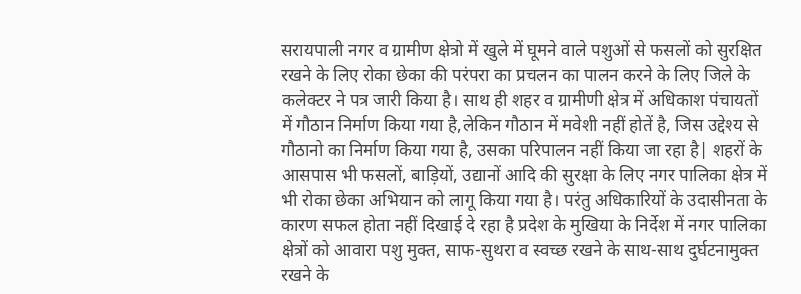सरायपाली नगर व ग्रामीण क्षेत्रो में खुले में घूमने वाले पशुओं से फसलों को सुरक्षित रखने के लिए रोका छेका की परंपरा का प्रचलन का पालन करने के लिए जिले के कलेक्टर ने पत्र जारी किया है। साथ ही शहर व ग्रामीणी क्षेत्र में अधिकाश पंचायतों में गौठान निर्माण किया गया है,लेकिन गौठान में मवेशी नहीं होतें है, जिस उद्देश्य से गौठानो का निर्माण किया गया है, उसका परिपालन नहीं किया जा रहा है| शहरों के आसपास भी फसलों, बाड़ियों, उद्यानों आदि की सुरक्षा के लिए नगर पालिका क्षेत्र में भी रोका छेका अभियान को लागू किया गया है। परंतु अधिकारियों के उदासीनता के कारण सफल होता नहीं दिखाई दे रहा है प्रदेश के मुखिया के निर्देश में नगर पालिका क्षेत्रों को आवारा पशु मुक्त, साफ-सुथरा व स्वच्छ रखने के साथ-साथ दुर्घटनामुक्त रखने के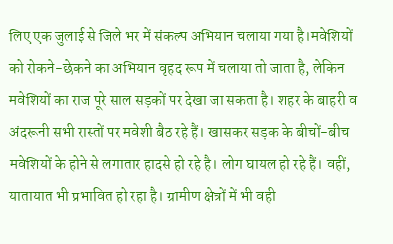लिए एक जुलाई से जिले भर में संकल्प अभियान चलाया गया है।मवेशियों को रोकने-छेकने का अभियान वृहद रूप में चलाया तो जाता है, लेकिन मवेशियों का राज पूरे साल सड़कों पर देखा जा सकता है। शहर के बाहरी व अंदरूनी सभी रास्तों पर मवेशी बैठ रहे हैं। खासकर सड़क के बीचों-बीच मवेशियों के होने से लगातार हादसे हो रहे है। लोग घायल हो रहे हैं। वहीं, यातायात भी प्रभावित हो रहा है। ग्रामीण क्षेत्रों में भी वही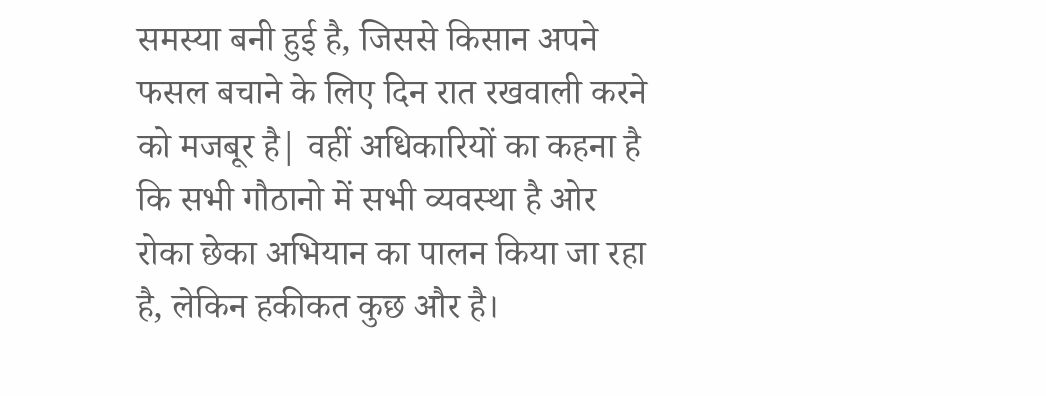समस्या बनी हुई है, जिससे किसान अपने फसल बचाने के लिए दिन रात रखवाली करने को मजबूर है| वहीं अधिकारियों का कहना है कि सभी गौठानो में सभी व्यवस्था है ओर रोका छेका अभियान का पालन किया जा रहा है, लेकिन हकीकत कुछ और है।